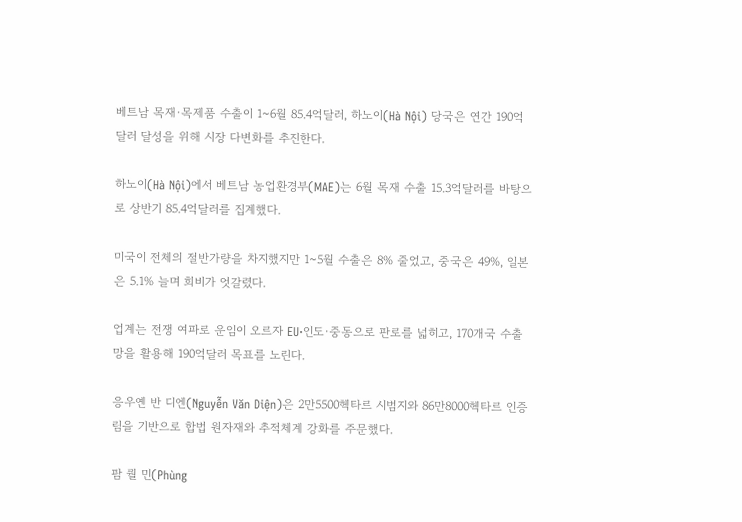베트남 목재·목제품 수출이 1~6월 85.4억달러, 하노이(Hà Nội) 당국은 연간 190억달러 달성을 위해 시장 다변화를 추진한다.

하노이(Hà Nội)에서 베트남 농업환경부(MAE)는 6월 목재 수출 15.3억달러를 바탕으로 상반기 85.4억달러를 집계했다.

미국이 전체의 절반가량을 차지했지만 1~5월 수출은 8% 줄었고, 중국은 49%, 일본은 5.1% 늘며 희비가 엇갈렸다.

업계는 전쟁 여파로 운임이 오르자 EU·인도·중동으로 판로를 넓히고, 170개국 수출망을 활용해 190억달러 목표를 노린다.

응우옌 반 디엔(Nguyễn Văn Diện)은 2만5500헥타르 시범지와 86만8000헥타르 인증림을 기반으로 합법 원자재와 추적체계 강화를 주문했다.

팜 퀄 민(Phùng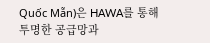Quốc Mẫn)은 HAWA를 통해 투명한 공급망과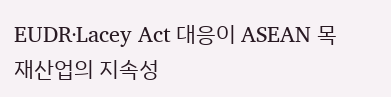EUDR·Lacey Act 대응이 ASEAN 목재산업의 지속성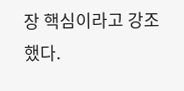장 핵심이라고 강조했다.